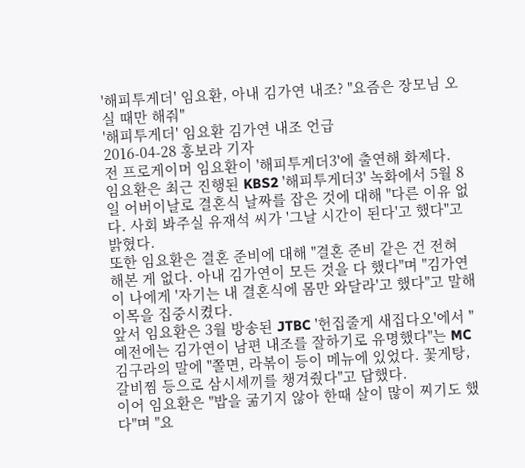'해피투게더' 임요환, 아내 김가연 내조? "요즘은 장모님 오실 때만 해줘"
'해피투게더' 임요환 김가연 내조 언급
2016-04-28 홍보라 기자
전 프로게이머 임요환이 '해피투게더3'에 출연해 화제다.
임요환은 최근 진행된 KBS2 '해피투게더3' 녹화에서 5월 8일 어버이날로 결혼식 날짜를 잡은 것에 대해 "다른 이유 없다. 사회 봐주실 유재석 씨가 '그날 시간이 된다'고 했다"고 밝혔다.
또한 임요환은 결혼 준비에 대해 "결혼 준비 같은 건 전혀 해본 게 없다. 아내 김가연이 모든 것을 다 했다"며 "김가연이 나에게 '자기는 내 결혼식에 몸만 와달라'고 했다"고 말해 이목을 집중시켰다.
앞서 임요환은 3월 방송된 JTBC '헌집줄게 새집다오'에서 "예전에는 김가연이 남편 내조를 잘하기로 유명했다"는 MC 김구라의 말에 "쫄면, 라볶이 등이 메뉴에 있었다. 꽃게탕, 갈비찜 등으로 삼시세끼를 챙겨줬다"고 답했다.
이어 임요환은 "밥을 굶기지 않아 한때 살이 많이 찌기도 했다"며 "요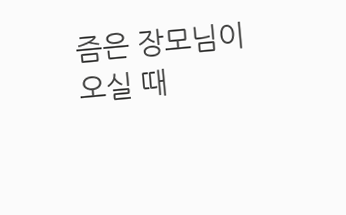즘은 장모님이 오실 때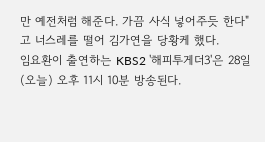만 예전처럼 해준다. 가끔 사식 넣어주듯 한다"고 너스레를 떨어 김가연을 당황케 했다.
임요환이 출연하는 KBS2 '해피투게더3'은 28일(오늘) 오후 11시 10분 방송된다.